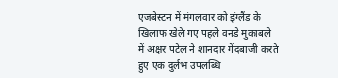एजबेस्टन में मंगलवार को इंग्लैंड के खिलाफ खेले गए पहले वनडे मुकाबले में अक्षर पटेल ने शानदार गेंदबाजी करते हुए एक दुर्लभ उपलब्धि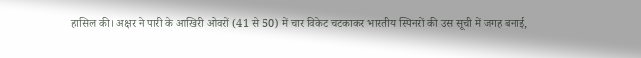हासिल की। अक्षर ने पारी के आखिरी ओवरों (41 से 50) में चार विकेट चटकाकर भारतीय स्पिनरों की उस सूची में जगह बनाई,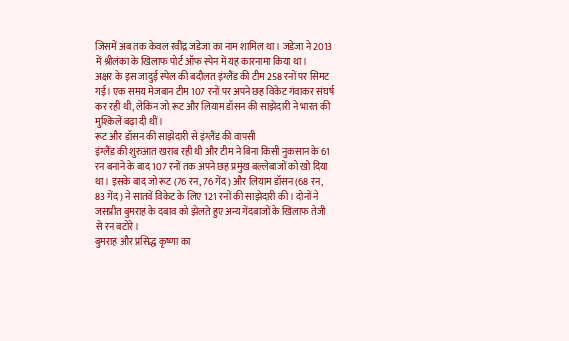जिसमें अब तक केवल रवींद्र जडेजा का नाम शामिल था। जडेजा ने 2013 में श्रीलंका के खिलाफ पोर्ट ऑफ स्पेन में यह कारनामा किया था।
अक्षर के इस जादुई स्पेल की बदौलत इंग्लैंड की टीम 258 रनों पर सिमट गई। एक समय मेजबान टीम 107 रनों पर अपने छह विकेट गंवाकर संघर्ष कर रही थी, लेकिन जो रूट और लियाम डॉसन की साझेदारी ने भारत की मुश्किलें बढ़ा दी थीं।
रूट और डॉसन की साझेदारी से इंग्लैंड की वापसी
इंग्लैंड की शुरुआत खराब रही थी और टीम ने बिना किसी नुकसान के 61 रन बनाने के बाद 107 रनों तक अपने छह प्रमुख बल्लेबाजों को खो दिया था। इसके बाद जो रूट (76 रन, 76 गेंद) और लियाम डॉसन (68 रन, 83 गेंद) ने सातवें विकेट के लिए 121 रनों की साझेदारी की। दोनों ने जसप्रीत बुमराह के दबाव को झेलते हुए अन्य गेंदबाजों के खिलाफ तेजी से रन बटोरे।
बुमराह और प्रसिद्ध कृष्णा का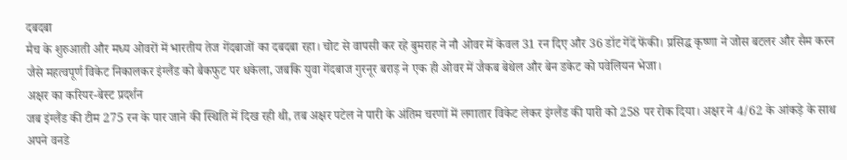दबदबा
मैच के शुरुआती और मध्य ओवरों में भारतीय तेज गेंदबाजों का दबदबा रहा। चोट से वापसी कर रहे बुमराह ने नौ ओवर में केवल 31 रन दिए और 36 डॉट गेंदें फेंकी। प्रसिद्ध कृष्णा ने जोस बटलर और सैम करन जैसे महत्वपूर्ण विकेट निकालकर इंग्लैंड को बैकफुट पर धकेला, जबकि युवा गेंदबाज गुरनूर बराड़ ने एक ही ओवर में जैकब बेथेल और बेन डकेट को पवेलियन भेजा।
अक्षर का करियर-बेस्ट प्रदर्शन
जब इंग्लैंड की टीम 275 रन के पार जाने की स्थिति में दिख रही थी, तब अक्षर पटेल ने पारी के अंतिम चरणों में लगातार विकेट लेकर इंग्लैंड की पारी को 258 पर रोक दिया। अक्षर ने 4/62 के आंकड़े के साथ अपने वनडे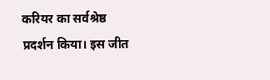करियर का सर्वश्रेष्ठ प्रदर्शन किया। इस जीत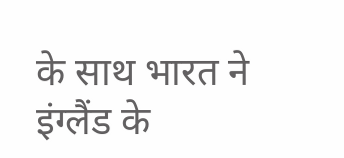के साथ भारत ने इंग्लैंड के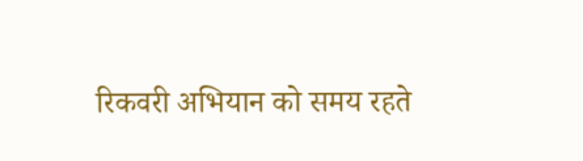रिकवरी अभियान को समय रहते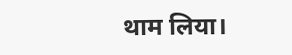थाम लिया।